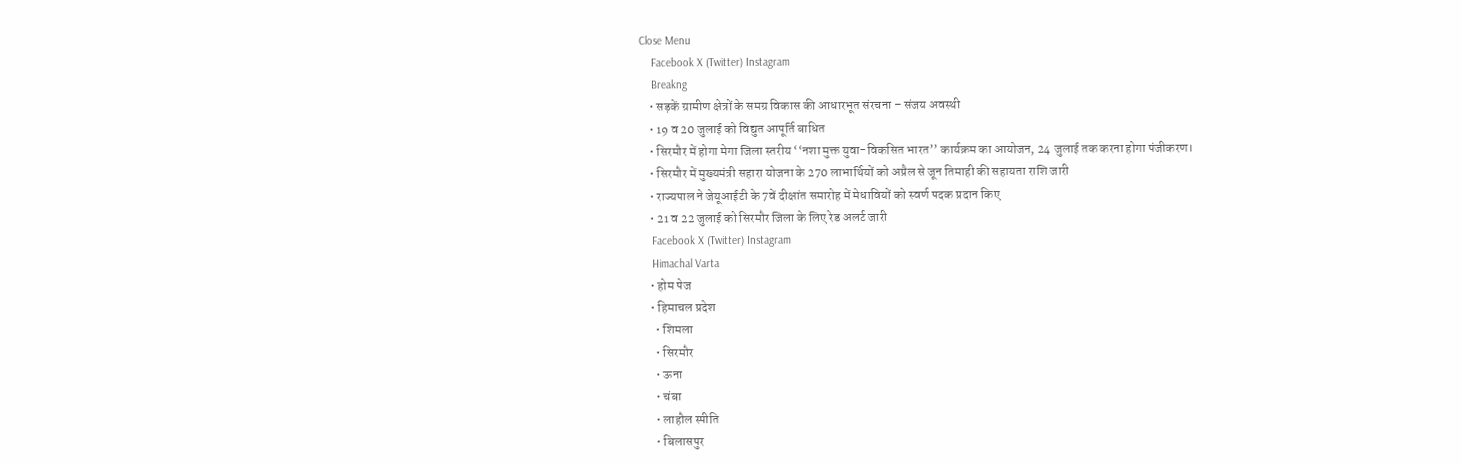Close Menu
    Facebook X (Twitter) Instagram
    Breakng
    • सड़कें ग्रामीण क्षेत्रों के समग्र विकास की आधारभूत संरचना – संजय अवस्थी
    • 19 व 20 जुलाई को विद्युत आपूर्ति बाधित
    • सिरमौर में होगा मेगा जिला स्तरीय ‘‘नशा मुक्त युवा-विकसित भारत’’ कार्यक्रम का आयोजन, 24 जुलाई तक करना होगा पंजीकरण।
    • सिरमौर में मुख्यमंत्री सहारा योजना के 270 लाभार्थियों को अप्रैल से जून तिमाही की सहायता राशि जारी
    • राज्यपाल ने जेयूआईटी के 7वें दीक्षांत समारोह में मेधावियों को स्वर्ण पदक प्रदान किए
    • 21 व 22 जुलाई को सिरमौर जिला के लिए रेड अलर्ट जारी
    Facebook X (Twitter) Instagram
    Himachal Varta
    • होम पेज
    • हिमाचल प्रदेश
      • शिमला
      • सिरमौर
      • ऊना
      • चंबा
      • लाहौल स्पीति
      • बिलासपुर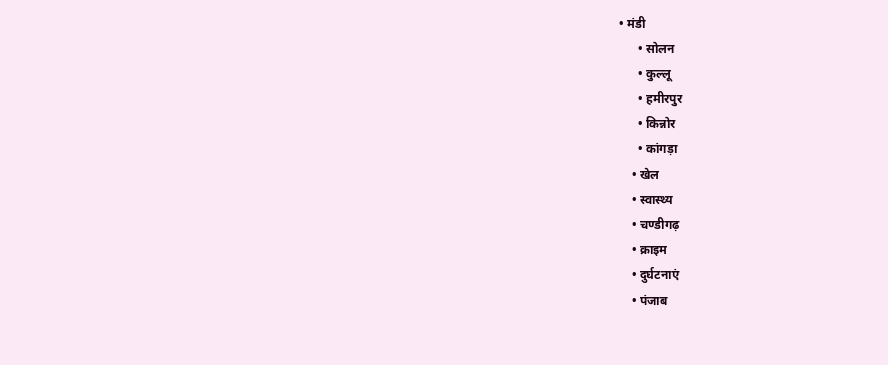• मंडी
      • सोलन
      • कुल्लू
      • हमीरपुर
      • किन्नोर
      • कांगड़ा
    • खेल
    • स्वास्थ्य
    • चण्डीगढ़
    • क्राइम
    • दुर्घटनाएं
    • पंजाब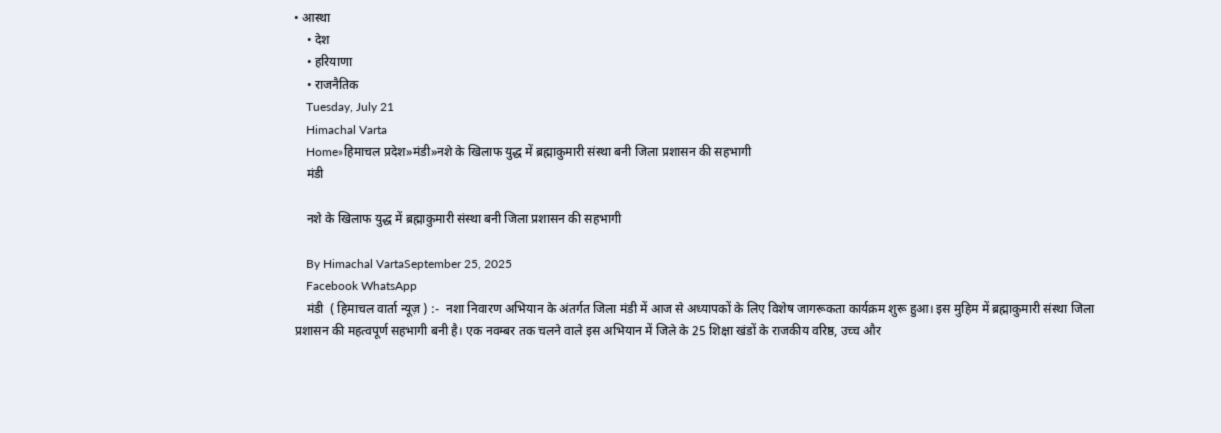• आस्था
    • देश
    • हरियाणा
    • राजनैतिक
    Tuesday, July 21
    Himachal Varta
    Home»हिमाचल प्रदेश»मंडी»नशे के खिलाफ युद्ध में ब्रह्माकुमारी संस्था बनी जिला प्रशासन की सहभागी
    मंडी

    नशे के खिलाफ युद्ध में ब्रह्माकुमारी संस्था बनी जिला प्रशासन की सहभागी

    By Himachal VartaSeptember 25, 2025
    Facebook WhatsApp
    मंडी  ( हिमाचल वार्ता न्यूज़ ) :-  नशा निवारण अभियान के अंतर्गत जिला मंडी में आज से अध्यापकों के लिए विशेष जागरूकता कार्यक्रम शुरू हुआ। इस मुहिम में ब्रह्माकुमारी संस्था जिला प्रशासन की महत्वपूर्ण सहभागी बनी है। एक नवम्बर तक चलने वाले इस अभियान में जिले के 25 शिक्षा खंडों के राजकीय वरिष्ठ, उच्च और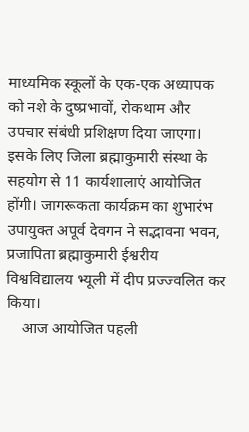माध्यमिक स्कूलों के एक-एक अध्यापक को नशे के दुष्प्रभावों, रोकथाम और उपचार संबंधी प्रशिक्षण दिया जाएगा। इसके लिए जिला ब्रह्माकुमारी संस्था के सहयोग से 11 कार्यशालाएं आयोजित होंगी। जागरूकता कार्यक्रम का शुभारंभ उपायुक्त अपूर्व देवगन ने सद्भावना भवन, प्रजापिता ब्रह्माकुमारी ईश्वरीय विश्वविद्यालय भ्यूली में दीप प्रज्ज्वलित कर किया।
    आज आयोजित पहली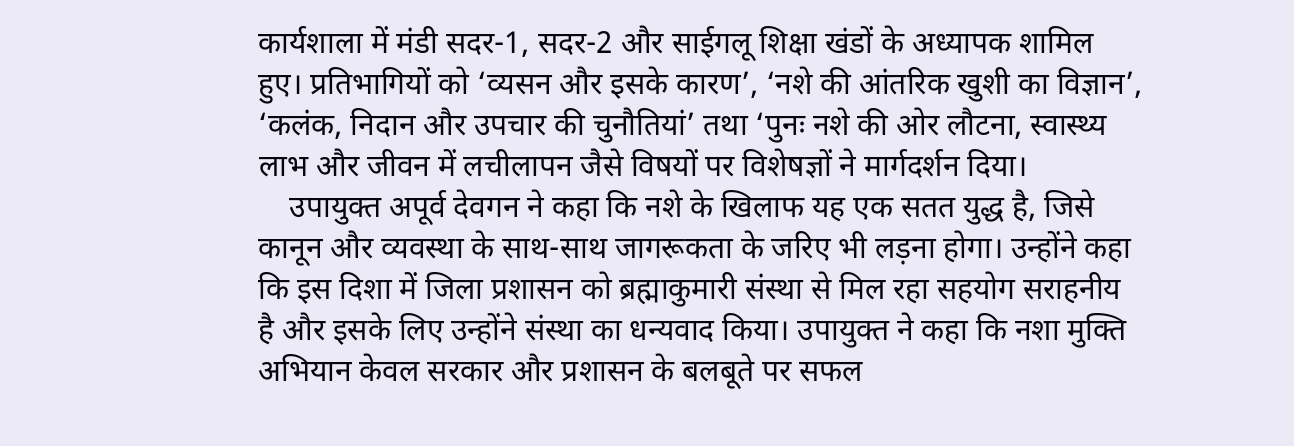कार्यशाला में मंडी सदर-1, सदर-2 और साईगलू शिक्षा खंडों के अध्यापक शामिल हुए। प्रतिभागियों को ‘व्यसन और इसके कारण’, ‘नशे की आंतरिक खुशी का विज्ञान’, ‘कलंक, निदान और उपचार की चुनौतियां’ तथा ‘पुनः नशे की ओर लौटना, स्वास्थ्य लाभ और जीवन में लचीलापन जैसे विषयों पर विशेषज्ञों ने मार्गदर्शन दिया।
    उपायुक्त अपूर्व देवगन ने कहा कि नशे के खिलाफ यह एक सतत युद्ध है, जिसे कानून और व्यवस्था के साथ-साथ जागरूकता के जरिए भी लड़ना होगा। उन्होंने कहा कि इस दिशा में जिला प्रशासन को ब्रह्माकुमारी संस्था से मिल रहा सहयोग सराहनीय है और इसके लिए उन्होंने संस्था का धन्यवाद किया। उपायुक्त ने कहा कि नशा मुक्ति अभियान केवल सरकार और प्रशासन के बलबूते पर सफल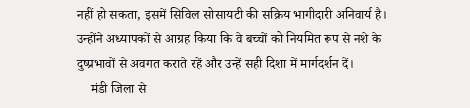नहीं हो सकता, इसमें सिविल सोसायटी की सक्रिय भागीदारी अनिवार्य है। उन्होंने अध्यापकों से आग्रह किया कि वे बच्चों को नियमित रूप से नशे के दुष्प्रभावों से अवगत कराते रहें और उन्हें सही दिशा में मार्गदर्शन दें।
    मंडी जिला से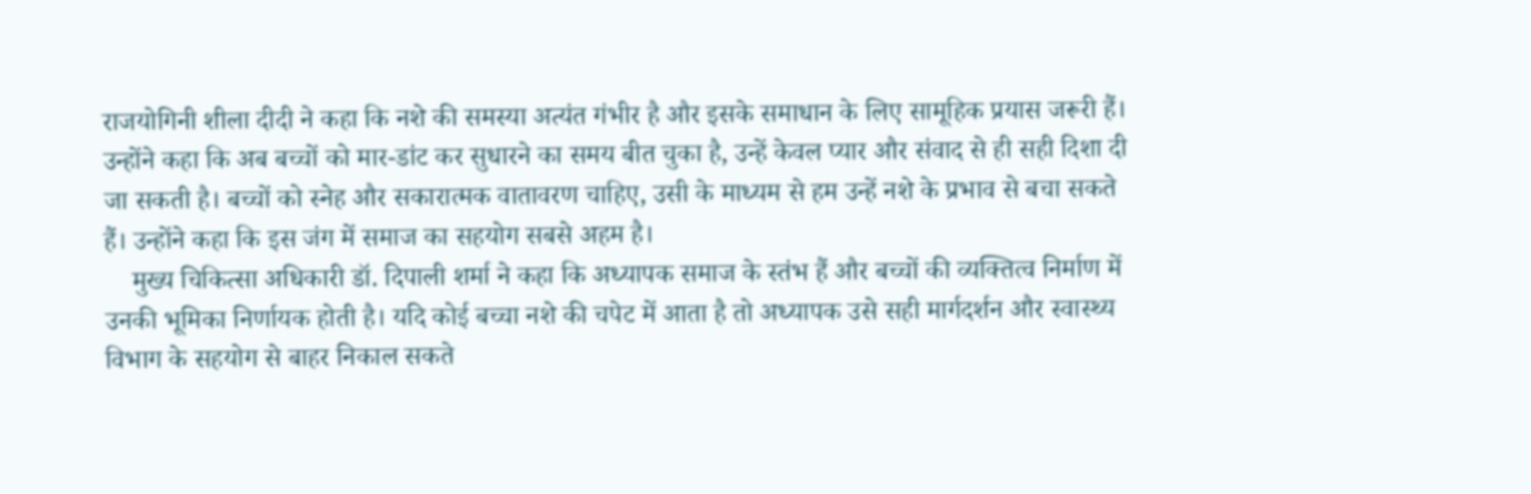राजयोगिनी शीला दीदी ने कहा कि नशे की समस्या अत्यंत गंभीर है और इसके समाधान के लिए सामूहिक प्रयास जरूरी हैं। उन्होंने कहा कि अब बच्चों को मार-डांट कर सुधारने का समय बीत चुका है, उन्हें केवल प्यार और संवाद से ही सही दिशा दी जा सकती है। बच्चों को स्नेह और सकारात्मक वातावरण चाहिए, उसी के माध्यम से हम उन्हें नशे के प्रभाव से बचा सकते हैं। उन्होंने कहा कि इस जंग में समाज का सहयोग सबसे अहम है।
    मुख्य चिकित्सा अधिकारी डॉ. दिपाली शर्मा ने कहा कि अध्यापक समाज के स्तंभ हैं और बच्चों की व्यक्तित्व निर्माण में उनकी भूमिका निर्णायक होती है। यदि कोई बच्चा नशे की चपेट में आता है तो अध्यापक उसे सही मार्गदर्शन और स्वास्थ्य विभाग के सहयोग से बाहर निकाल सकते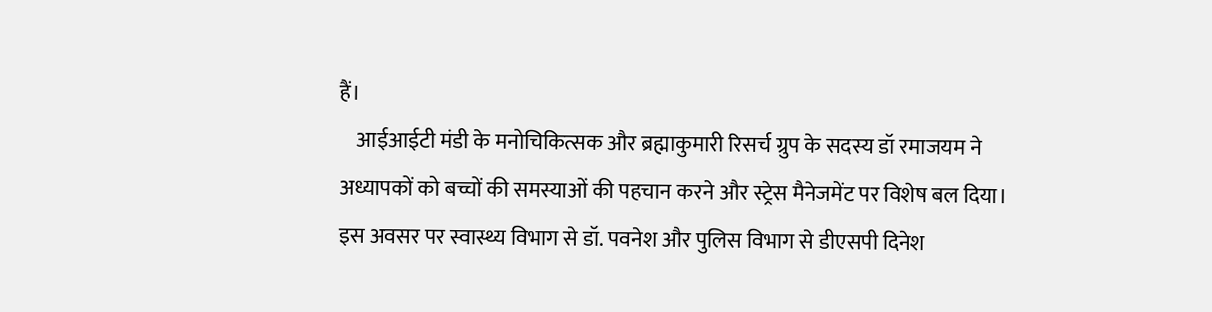हैं।
    आईआईटी मंडी के मनोचिकित्सक और ब्रह्माकुमारी रिसर्च ग्रुप के सदस्य डॉ रमाजयम ने अध्यापकों को बच्चों की समस्याओं की पहचान करने और स्ट्रेस मैनेजमेंट पर विशेष बल दिया। इस अवसर पर स्वास्थ्य विभाग से डॉ. पवनेश और पुलिस विभाग से डीएसपी दिनेश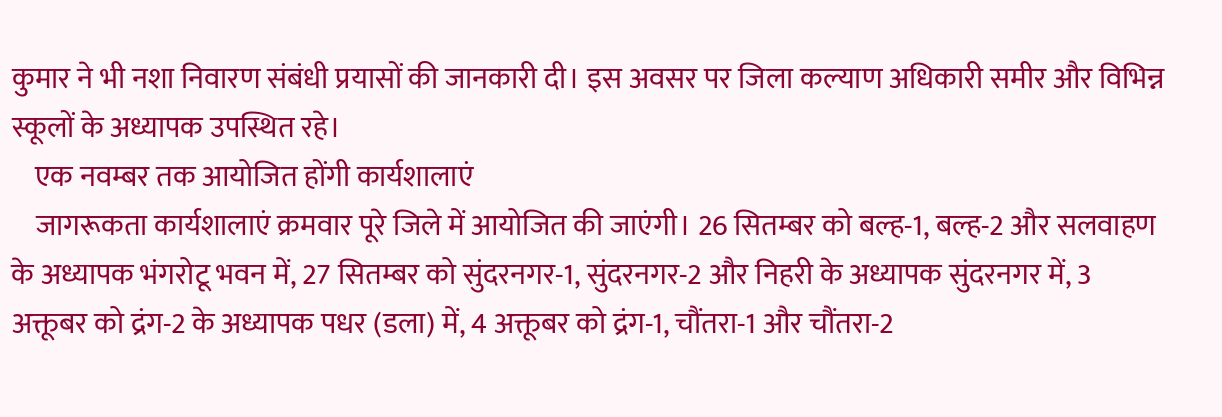कुमार ने भी नशा निवारण संबंधी प्रयासों की जानकारी दी। इस अवसर पर जिला कल्याण अधिकारी समीर और विभिन्न स्कूलों के अध्यापक उपस्थित रहे।
    एक नवम्बर तक आयोजित होंगी कार्यशालाएं
    जागरूकता कार्यशालाएं क्रमवार पूरे जिले में आयोजित की जाएंगी। 26 सितम्बर को बल्ह-1, बल्ह-2 और सलवाहण के अध्यापक भंगरोटू भवन में, 27 सितम्बर को सुंदरनगर-1, सुंदरनगर-2 और निहरी के अध्यापक सुंदरनगर में, 3 अक्तूबर को द्रंग-2 के अध्यापक पधर (डला) में, 4 अक्तूबर को द्रंग-1, चौंतरा-1 और चौंतरा-2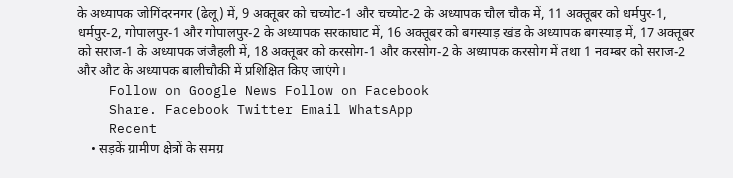के अध्यापक जोगिंदरनगर (ढेलू) में, 9 अक्तूबर को चच्योट-1 और चच्योट-2 के अध्यापक चौल चौक में, 11 अक्तूबर को धर्मपुर-1, धर्मपुर-2, गोपालपुर-1 और गोपालपुर-2 के अध्यापक सरकाघाट में, 16 अक्तूबर को बगस्याड़ खंड के अध्यापक बगस्याड़ में, 17 अक्तूबर को सराज-1 के अध्यापक जंजैहली में, 18 अक्तूबर को करसोग-1 और करसोग-2 के अध्यापक करसोग में तथा 1 नवम्बर को सराज-2 और औट के अध्यापक बालीचौकी में प्रशिक्षित किए जाएंगे।
    Follow on Google News Follow on Facebook
    Share. Facebook Twitter Email WhatsApp
    Recent
    • सड़कें ग्रामीण क्षेत्रों के समग्र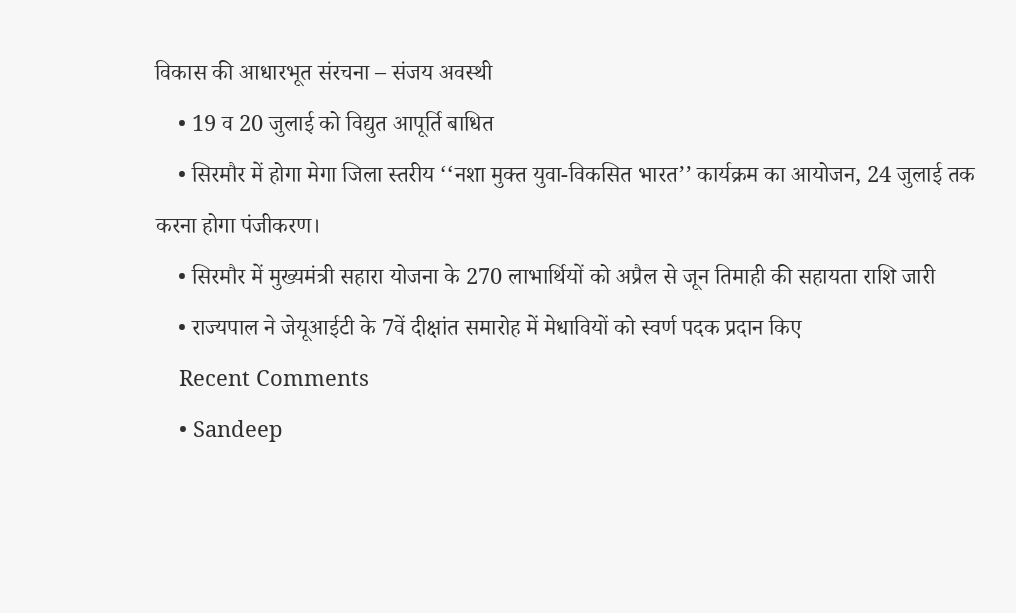विकास की आधारभूत संरचना – संजय अवस्थी
    • 19 व 20 जुलाई को विद्युत आपूर्ति बाधित
    • सिरमौर में होगा मेगा जिला स्तरीय ‘‘नशा मुक्त युवा-विकसित भारत’’ कार्यक्रम का आयोजन, 24 जुलाई तक करना होगा पंजीकरण।
    • सिरमौर में मुख्यमंत्री सहारा योजना के 270 लाभार्थियों को अप्रैल से जून तिमाही की सहायता राशि जारी
    • राज्यपाल ने जेयूआईटी के 7वें दीक्षांत समारोह में मेधावियों को स्वर्ण पदक प्रदान किए
    Recent Comments
    • Sandeep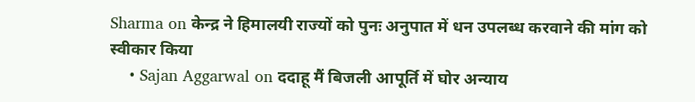Sharma on केन्द्र ने हिमालयी राज्यों को पुनः अनुपात में धन उपलब्ध करवाने की मांग को स्वीकार किया
    • Sajan Aggarwal on ददाहू मैं बिजली आपूर्ति में घोर अन्याय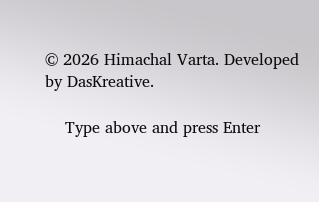© 2026 Himachal Varta. Developed by DasKreative.

    Type above and press Enter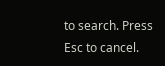to search. Press Esc to cancel.